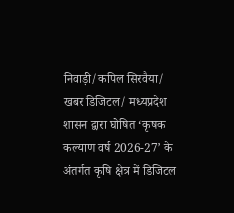निवाड़ी/कपिल सिरवैया/ खबर डिजिटल/ मध्यप्रदेश शासन द्वारा घोषित ‘कृषक कल्याण वर्ष 2026-27’ के अंतर्गत कृषि क्षेत्र में डिजिटल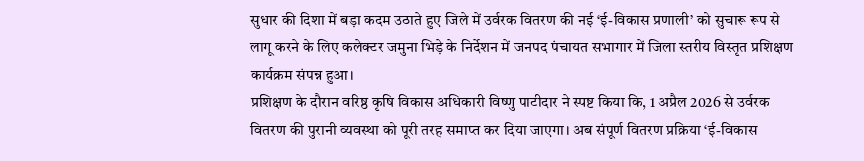सुधार की दिशा में बड़ा कदम उठाते हुए जिले में उर्वरक वितरण की नई ‘ई-विकास प्रणाली’ को सुचारू रूप से लागू करने के लिए कलेक्टर जमुना भिड़े के निर्देशन में जनपद पंचायत सभागार में जिला स्तरीय विस्तृत प्रशिक्षण कार्यक्रम संपन्न हुआ।
प्रशिक्षण के दौरान वरिष्ठ कृषि विकास अधिकारी विष्णु पाटीदार ने स्पष्ट किया कि, 1 अप्रैल 2026 से उर्वरक वितरण की पुरानी व्यवस्था को पूरी तरह समाप्त कर दिया जाएगा। अब संपूर्ण वितरण प्रक्रिया ‘ई-विकास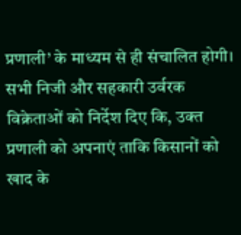प्रणाली’ के माध्यम से ही संचालित होगी।
सभी निजी और सहकारी उर्वरक विक्रेताओं को निर्देश दिए कि, उक्त प्रणाली को अपनाएं ताकि किसानों को खाद के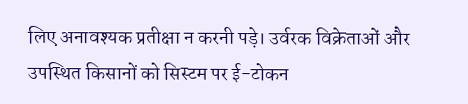लिए अनावश्यक प्रतीक्षा न करनी पड़े। उर्वरक विक्रेताओं और उपस्थित किसानों को सिस्टम पर ई-टोकन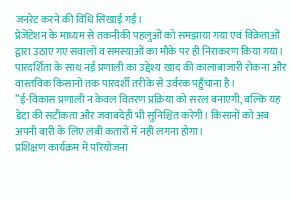जनरेट करने की विधि सिखाई गई।
प्रेजेंटेशन के माध्यम से तकनीकी पहलुओं को समझाया गया एवं विक्रेताओं द्वारा उठाए गए सवालों व समस्याओं का मौके पर ही निराकरण किया गया।
पारदर्शिता के साथ नई प्रणाली का उद्देश्य खाद की कालाबाजारी रोकना और वास्तविक किसानों तक पारदर्शी तरीके से उर्वरक पहुँचाना है।
”ई-विकास प्रणाली न केवल वितरण प्रक्रिया को सरल बनाएगी, बल्कि यह डेटा की सटीकता और जवाबदेही भी सुनिश्चित करेगी। किसानों को अब अपनी बारी के लिए लंबी कतारों में नहीं लगना होगा।
प्रशिक्षण कार्यक्रम में परियोजना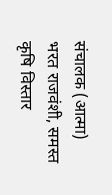संचालक (आत्मा) भरत राजवंशी, समस्त कृषि विस्तार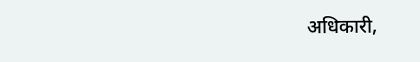अधिकारी,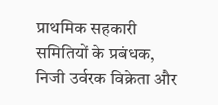प्राथमिक सहकारी समितियों के प्रबंधक, निजी उर्वरक विक्रेता और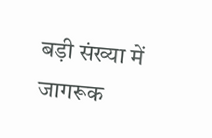बड़ी संख्या में जागरूक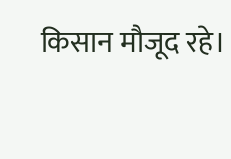किसान मौजूद रहे।